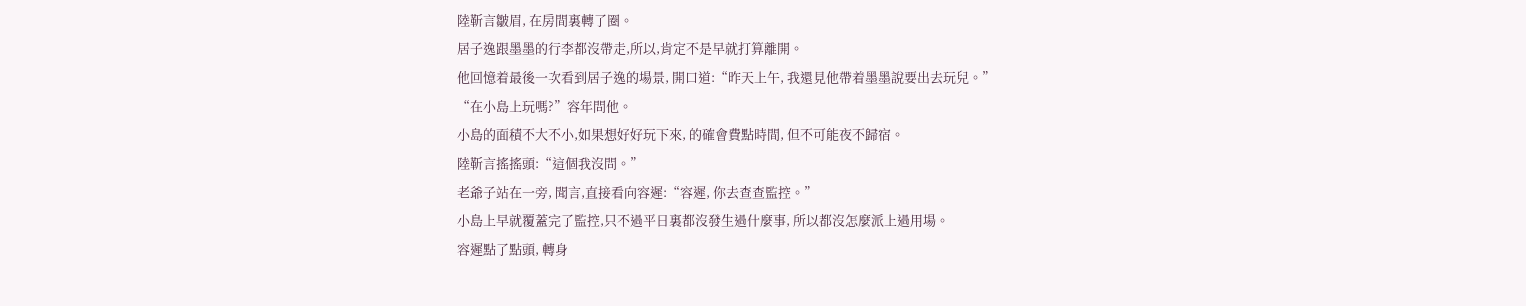陸靳言皺眉, 在房間裏轉了圈。
居子逸跟墨墨的行李都沒帶走,所以,肯定不是早就打算離開。
他回憶着最後一次看到居子逸的場景, 開口道:“昨天上午, 我還見他帶着墨墨說要出去玩兒。”
“在小島上玩嗎?”容年問他。
小島的面積不大不小,如果想好好玩下來, 的確會費點時間, 但不可能夜不歸宿。
陸靳言搖搖頭:“這個我沒問。”
老爺子站在一旁, 聞言,直接看向容遲:“容遲, 你去查查監控。”
小島上早就覆蓋完了監控,只不過平日裏都沒發生過什麼事, 所以都沒怎麼派上過用場。
容遲點了點頭, 轉身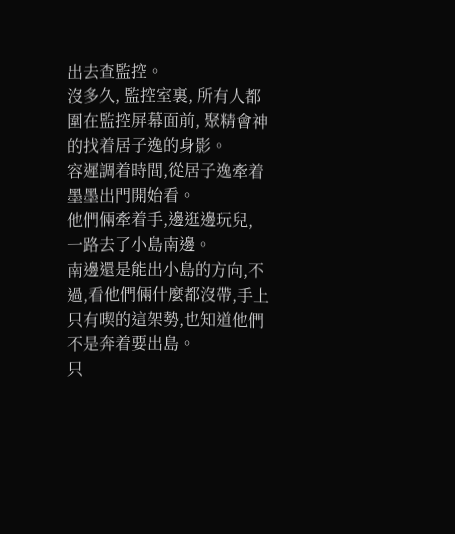出去查監控。
沒多久, 監控室裏, 所有人都圍在監控屏幕面前, 聚精會神的找着居子逸的身影。
容遲調着時間,從居子逸牽着墨墨出門開始看。
他們倆牽着手,邊逛邊玩兒, 一路去了小島南邊。
南邊還是能出小島的方向,不過,看他們倆什麼都沒帶,手上只有喫的這架勢,也知道他們不是奔着要出島。
只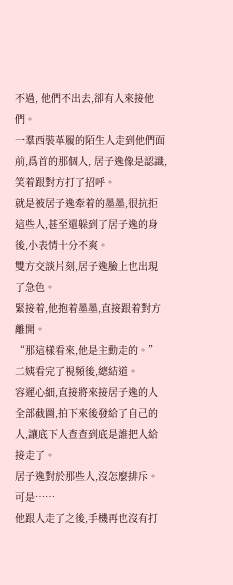不過, 他們不出去,卻有人來接他們。
一羣西裝革履的陌生人走到他們面前,爲首的那個人, 居子逸像是認識,笑着跟對方打了招呼。
就是被居子逸牽着的墨墨,很抗拒這些人,甚至還躲到了居子逸的身後,小表情十分不爽。
雙方交談片刻,居子逸臉上也出現了急色。
緊接着,他抱着墨墨,直接跟着對方離開。
“那這樣看來,他是主動走的。”二姨看完了視頻後,總結道。
容遲心細,直接將來接居子逸的人全部截圖,拍下來後發給了自己的人,讓底下人查查到底是誰把人給接走了。
居子逸對於那些人,沒怎麼排斥。可是……
他跟人走了之後,手機再也沒有打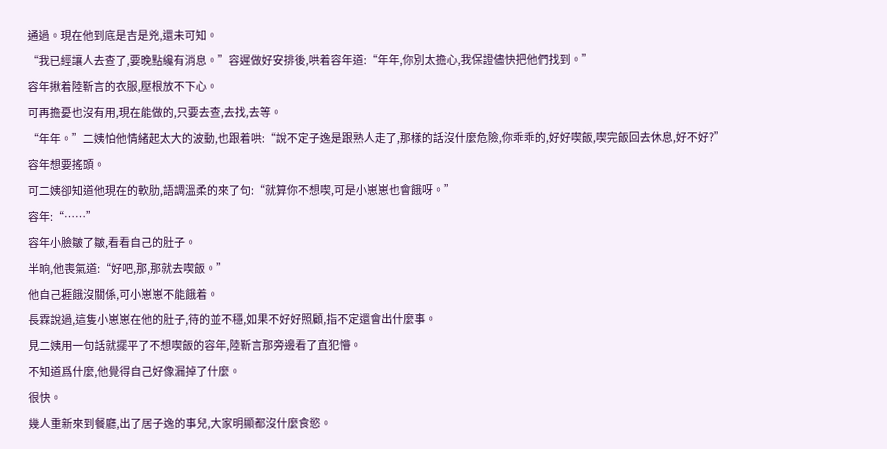通過。現在他到底是吉是兇,還未可知。
“我已經讓人去查了,要晚點纔有消息。”容遲做好安排後,哄着容年道:“年年,你別太擔心,我保證儘快把他們找到。”
容年揪着陸靳言的衣服,壓根放不下心。
可再擔憂也沒有用,現在能做的,只要去查,去找,去等。
“年年。”二姨怕他情緒起太大的波動,也跟着哄:“說不定子逸是跟熟人走了,那樣的話沒什麼危險,你乖乖的,好好喫飯,喫完飯回去休息,好不好?”
容年想要搖頭。
可二姨卻知道他現在的軟肋,語調溫柔的來了句:“就算你不想喫,可是小崽崽也會餓呀。”
容年:“……”
容年小臉皺了皺,看看自己的肚子。
半晌,他喪氣道:“好吧,那,那就去喫飯。”
他自己捱餓沒關係,可小崽崽不能餓着。
長霖說過,這隻小崽崽在他的肚子,待的並不穩,如果不好好照顧,指不定還會出什麼事。
見二姨用一句話就擺平了不想喫飯的容年,陸靳言那旁邊看了直犯懵。
不知道爲什麼,他覺得自己好像漏掉了什麼。
很快。
幾人重新來到餐廳,出了居子逸的事兒,大家明顯都沒什麼食慾。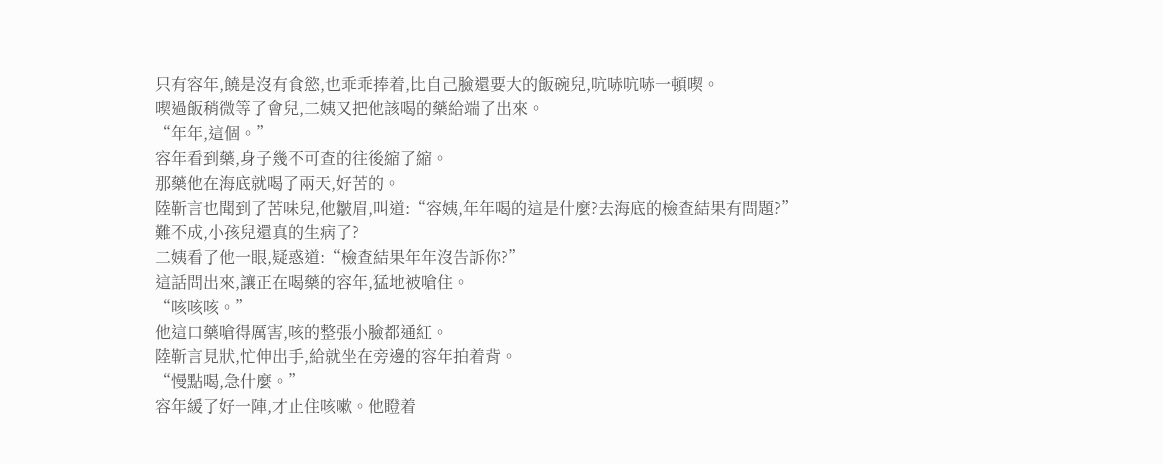只有容年,饒是沒有食慾,也乖乖捧着,比自己臉還要大的飯碗兒,吭哧吭哧一頓喫。
喫過飯稍微等了會兒,二姨又把他該喝的藥給端了出來。
“年年,這個。”
容年看到藥,身子幾不可查的往後縮了縮。
那藥他在海底就喝了兩天,好苦的。
陸靳言也聞到了苦味兒,他皺眉,叫道:“容姨,年年喝的這是什麼?去海底的檢查結果有問題?”
難不成,小孩兒還真的生病了?
二姨看了他一眼,疑惑道:“檢查結果年年沒告訴你?”
這話問出來,讓正在喝藥的容年,猛地被嗆住。
“咳咳咳。”
他這口藥嗆得厲害,咳的整張小臉都通紅。
陸靳言見狀,忙伸出手,給就坐在旁邊的容年拍着背。
“慢點喝,急什麼。”
容年緩了好一陣,才止住咳嗽。他瞪着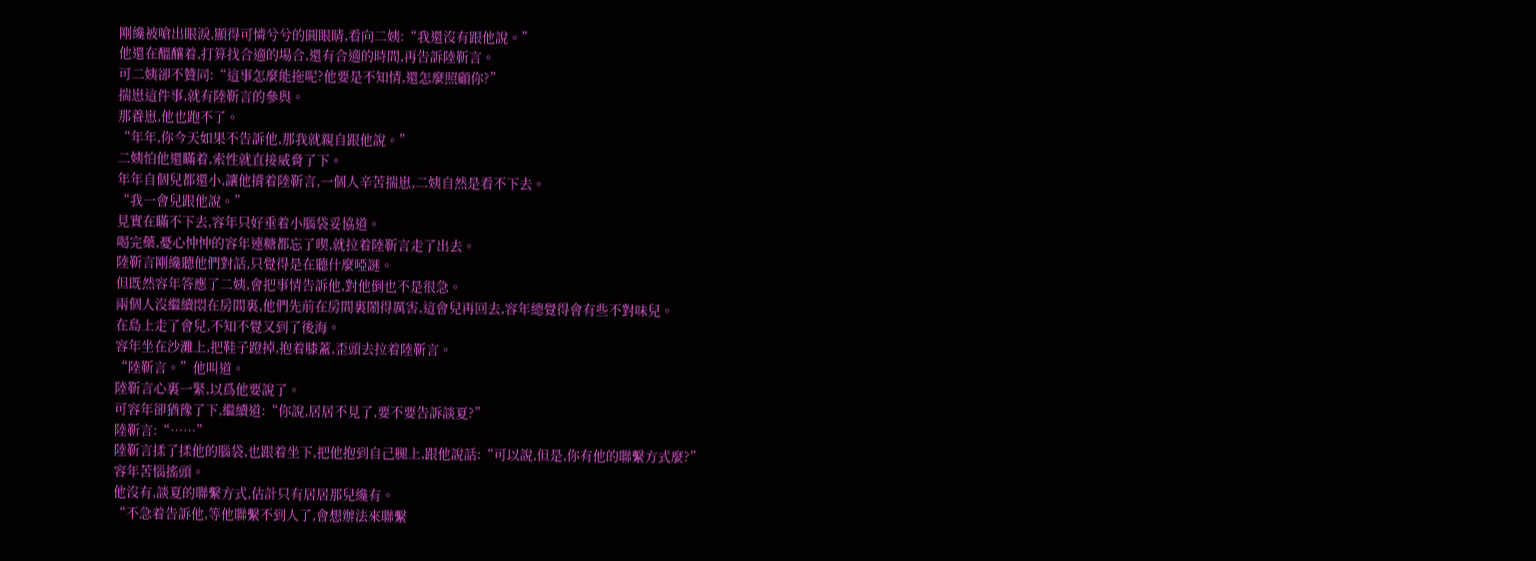剛纔被嗆出眼淚,顯得可憐兮兮的圓眼睛,看向二姨:“我還沒有跟他說。”
他還在醞釀着,打算找合適的場合,還有合適的時間,再告訴陸靳言。
可二姨卻不贊同:“這事怎麼能拖呢?他要是不知情,還怎麼照顧你?”
揣崽這件事,就有陸靳言的參與。
那養崽,他也跑不了。
“年年,你今天如果不告訴他,那我就親自跟他說。”
二姨怕他還瞞着,索性就直接威脅了下。
年年自個兒都還小,讓他揹着陸靳言,一個人辛苦揣崽,二姨自然是看不下去。
“我一會兒跟他說。”
見實在瞞不下去,容年只好垂着小腦袋妥協道。
喝完藥,憂心忡忡的容年連糖都忘了喫,就拉着陸靳言走了出去。
陸靳言剛纔聽他們對話,只覺得是在聽什麼啞謎。
但既然容年答應了二姨,會把事情告訴他,對他倒也不是很急。
兩個人沒繼續悶在房間裏,他們先前在房間裏鬧得厲害,這會兒再回去,容年總覺得會有些不對味兒。
在島上走了會兒,不知不覺又到了後海。
容年坐在沙灘上,把鞋子蹬掉,抱着膝蓋,歪頭去拉着陸靳言。
“陸靳言。”他叫道。
陸靳言心裏一緊,以爲他要說了。
可容年卻猶豫了下,繼續道:“你說,居居不見了,要不要告訴談夏?”
陸靳言:“……”
陸靳言揉了揉他的腦袋,也跟着坐下,把他抱到自己腿上,跟他說話:“可以說,但是,你有他的聯繫方式麼?”
容年苦惱搖頭。
他沒有,談夏的聯繫方式,估計只有居居那兒纔有。
“不急着告訴他,等他聯繫不到人了,會想辦法來聯繫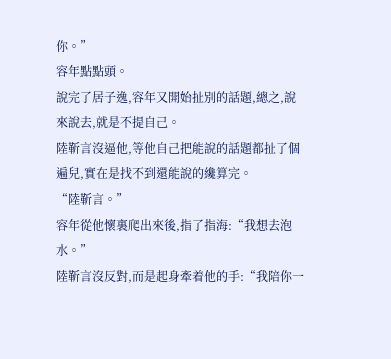你。”
容年點點頭。
說完了居子逸,容年又開始扯別的話題,總之,說來說去,就是不提自己。
陸靳言沒逼他,等他自己把能說的話題都扯了個遍兒,實在是找不到還能說的纔算完。
“陸靳言。”
容年從他懷裏爬出來後,指了指海:“我想去泡水。”
陸靳言沒反對,而是起身牽着他的手:“我陪你一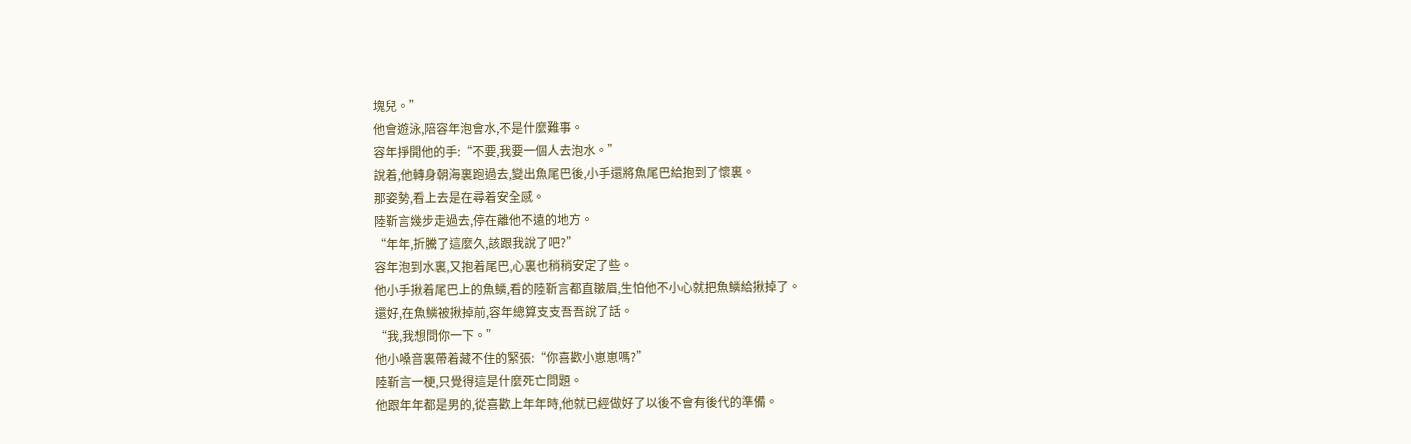塊兒。”
他會遊泳,陪容年泡會水,不是什麼難事。
容年掙開他的手:“不要,我要一個人去泡水。”
說着,他轉身朝海裏跑過去,變出魚尾巴後,小手還將魚尾巴給抱到了懷裏。
那姿勢,看上去是在尋着安全感。
陸靳言幾步走過去,停在離他不遠的地方。
“年年,折騰了這麼久,該跟我說了吧?”
容年泡到水裏,又抱着尾巴,心裏也稍稍安定了些。
他小手揪着尾巴上的魚鱗,看的陸靳言都直皺眉,生怕他不小心就把魚鱗給揪掉了。
還好,在魚鱗被揪掉前,容年總算支支吾吾說了話。
“我,我想問你一下。”
他小嗓音裏帶着藏不住的緊張:“你喜歡小崽崽嗎?”
陸靳言一梗,只覺得這是什麼死亡問題。
他跟年年都是男的,從喜歡上年年時,他就已經做好了以後不會有後代的準備。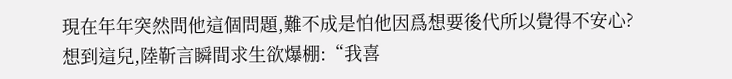現在年年突然問他這個問題,難不成是怕他因爲想要後代所以覺得不安心?
想到這兒,陸靳言瞬間求生欲爆棚:“我喜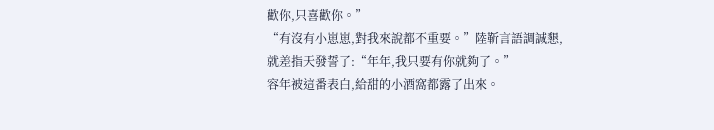歡你,只喜歡你。”
“有沒有小崽崽,對我來說都不重要。”陸靳言語調誠懇,就差指天發誓了:“年年,我只要有你就夠了。”
容年被這番表白,給甜的小酒窩都露了出來。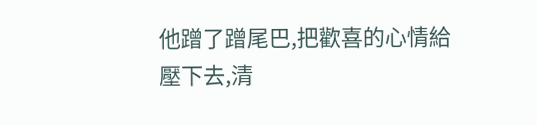他蹭了蹭尾巴,把歡喜的心情給壓下去,清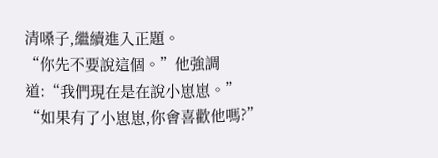清嗓子,繼續進入正題。
“你先不要說這個。”他強調道:“我們現在是在說小崽崽。”
“如果有了小崽崽,你會喜歡他嗎?”